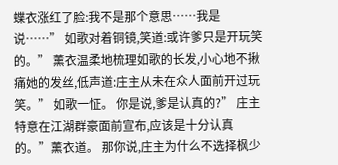蝶衣涨红了脸:我不是那个意思……我是说……” 如歌对着铜镜,笑道:或许爹只是开玩笑的。” 薰衣温柔地梳理如歌的长发,小心地不揪痛她的发丝,低声道:庄主从未在众人面前开过玩笑。” 如歌一怔。 你是说,爹是认真的?” 庄主特意在江湖群豪面前宣布,应该是十分认真的。”薰衣道。 那你说,庄主为什么不选择枫少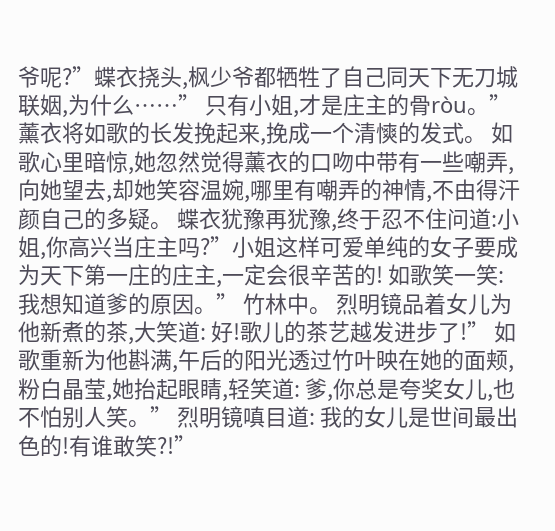爷呢?”蝶衣挠头,枫少爷都牺牲了自己同天下无刀城联姻,为什么……” 只有小姐,才是庄主的骨ròu。” 薰衣将如歌的长发挽起来,挽成一个清慡的发式。 如歌心里暗惊,她忽然觉得薰衣的口吻中带有一些嘲弄,向她望去,却她笑容温婉,哪里有嘲弄的神情,不由得汗颜自己的多疑。 蝶衣犹豫再犹豫,终于忍不住问道:小姐,你高兴当庄主吗?”小姐这样可爱单纯的女子要成为天下第一庄的庄主,一定会很辛苦的! 如歌笑一笑: 我想知道爹的原因。” 竹林中。 烈明镜品着女儿为他新煮的茶,大笑道: 好!歌儿的茶艺越发进步了!” 如歌重新为他斟满,午后的阳光透过竹叶映在她的面颊,粉白晶莹,她抬起眼睛,轻笑道: 爹,你总是夸奖女儿,也不怕别人笑。” 烈明镜嗔目道: 我的女儿是世间最出色的!有谁敢笑?!”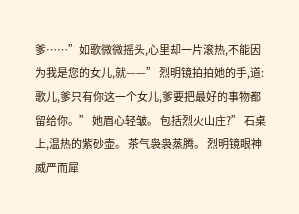爹……”如歌微微摇头,心里却一片滚热,不能因为我是您的女儿,就——” 烈明镜拍拍她的手,道: 歌儿,爹只有你这一个女儿,爹要把最好的事物都留给你。” 她眉心轻皱。 包括烈火山庄?” 石桌上,温热的紫砂壶。 茶气袅袅蒸腾。 烈明镜眼神威严而犀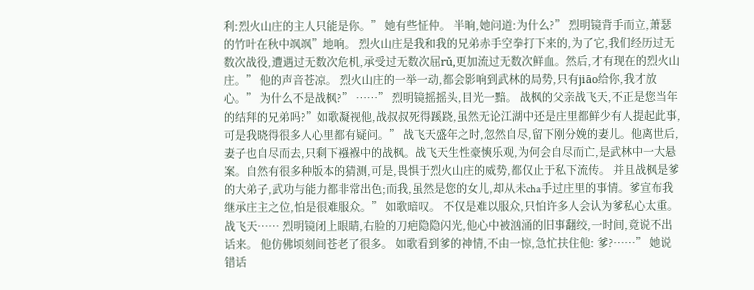利:烈火山庄的主人只能是你。” 她有些怔仲。 半晌,她问道:为什么?” 烈明镜背手而立,萧瑟的竹叶在秋中飒飒”地响。 烈火山庄是我和我的兄弟赤手空拳打下来的,为了它,我们经历过无数次战役,遭遇过无数次危机,承受过无数次屈rǔ,更加流过无数次鲜血。然后,才有现在的烈火山庄。” 他的声音苍凉。 烈火山庄的一举一动,都会影响到武林的局势,只有jiāo给你,我才放心。” 为什么不是战枫?” ……” 烈明镜摇摇头,目光一黯。 战枫的父亲战飞天,不正是您当年的结拜的兄弟吗?”如歌凝视他,战叔叔死得蹊跷,虽然无论江湖中还是庄里都鲜少有人提起此事,可是我晓得很多人心里都有疑问。” 战飞天盛年之时,忽然自尽,留下刚分娩的妻儿。他离世后,妻子也自尽而去,只剩下襁褓中的战枫。战飞天生性豪慡乐观,为何会自尽而亡,是武林中一大悬案。自然有很多种版本的猜测,可是,畏惧于烈火山庄的威势,都仅止于私下流传。 并且战枫是爹的大弟子,武功与能力都非常出色;而我,虽然是您的女儿,却从未cha手过庄里的事情。爹宣布我继承庄主之位,怕是很难服众。” 如歌暗叹。 不仅是难以服众,只怕许多人会认为爹私心太重。 战飞天…… 烈明镜闭上眼睛,右脸的刀疤隐隐闪光,他心中被汹涌的旧事翻绞,一时间,竟说不出话来。 他仿佛顷刻间苍老了很多。 如歌看到爹的神情,不由一惊,急忙扶住他: 爹?……” 她说错话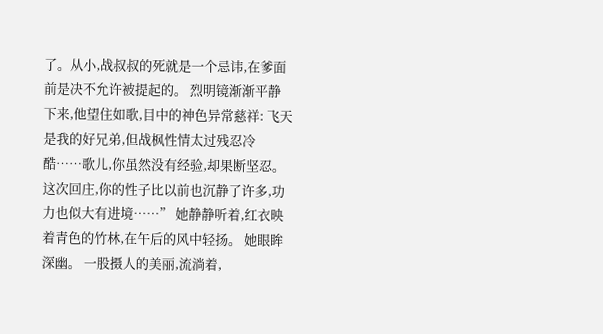了。从小,战叔叔的死就是一个忌讳,在爹面前是决不允许被提起的。 烈明镜渐渐平静下来,他望住如歌,目中的神色异常慈祥: 飞天是我的好兄弟,但战枫性情太过残忍冷酷……歌儿,你虽然没有经验,却果断坚忍。这次回庄,你的性子比以前也沉静了许多,功力也似大有进境……” 她静静听着,红衣映着青色的竹林,在午后的风中轻扬。 她眼眸深幽。 一股摄人的美丽,流淌着,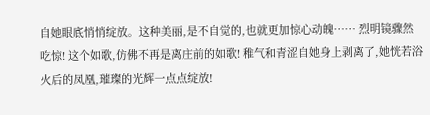自她眼底悄悄绽放。这种美丽,是不自觉的,也就更加惊心动魄…… 烈明镜骤然吃惊! 这个如歌,仿佛不再是离庄前的如歌! 稚气和青涩自她身上剥离了,她恍若浴火后的凤凰,璀璨的光辉一点点绽放!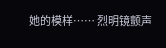她的模样…… 烈明镜颤声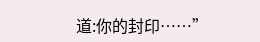道:你的封印……”